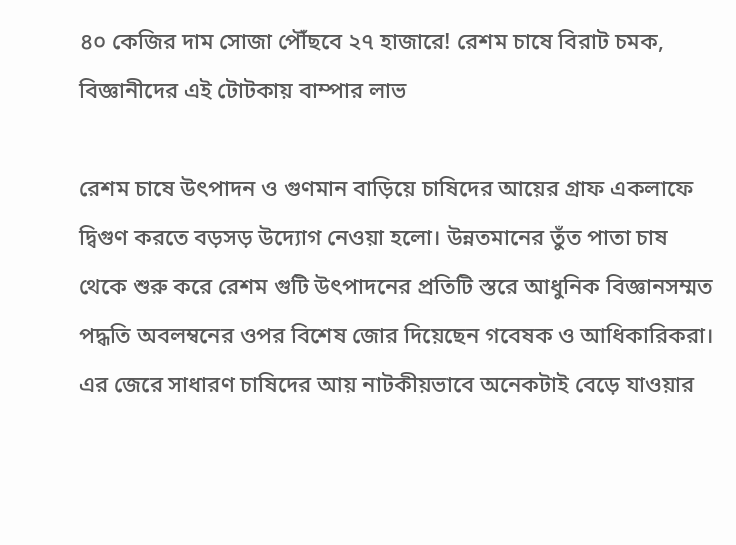৪০ কেজির দাম সোজা পৌঁছবে ২৭ হাজারে! রেশম চাষে বিরাট চমক, বিজ্ঞানীদের এই টোটকায় বাম্পার লাভ

রেশম চাষে উৎপাদন ও গুণমান বাড়িয়ে চাষিদের আয়ের গ্রাফ একলাফে দ্বিগুণ করতে বড়সড় উদ্যোগ নেওয়া হলো। উন্নতমানের তুঁত পাতা চাষ থেকে শুরু করে রেশম গুটি উৎপাদনের প্রতিটি স্তরে আধুনিক বিজ্ঞানসম্মত পদ্ধতি অবলম্বনের ওপর বিশেষ জোর দিয়েছেন গবেষক ও আধিকারিকরা। এর জেরে সাধারণ চাষিদের আয় নাটকীয়ভাবে অনেকটাই বেড়ে যাওয়ার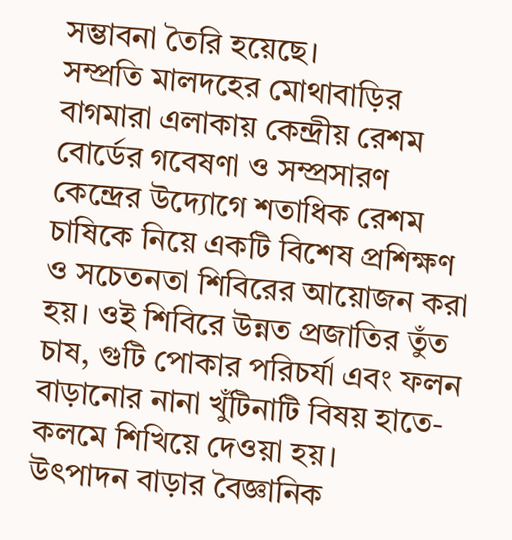সম্ভাবনা তৈরি হয়েছে।
সম্প্রতি মালদহের মোথাবাড়ির বাগমারা এলাকায় কেন্দ্রীয় রেশম বোর্ডের গবেষণা ও সম্প্রসারণ কেন্দ্রের উদ্যোগে শতাধিক রেশম চাষিকে নিয়ে একটি বিশেষ প্রশিক্ষণ ও সচেতনতা শিবিরের আয়োজন করা হয়। ওই শিবিরে উন্নত প্রজাতির তুঁত চাষ, গুটি পোকার পরিচর্যা এবং ফলন বাড়ানোর নানা খুঁটিনাটি বিষয় হাতে-কলমে শিখিয়ে দেওয়া হয়।
উৎপাদন বাড়ার বৈজ্ঞানিক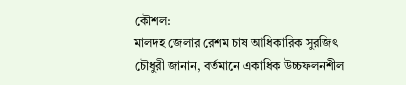কৌশল:
মালদহ জেলার রেশম চাষ আধিকারিক সুরজিৎ চৌধুরী জানান, বর্তমানে একাধিক উচ্চফলনশীল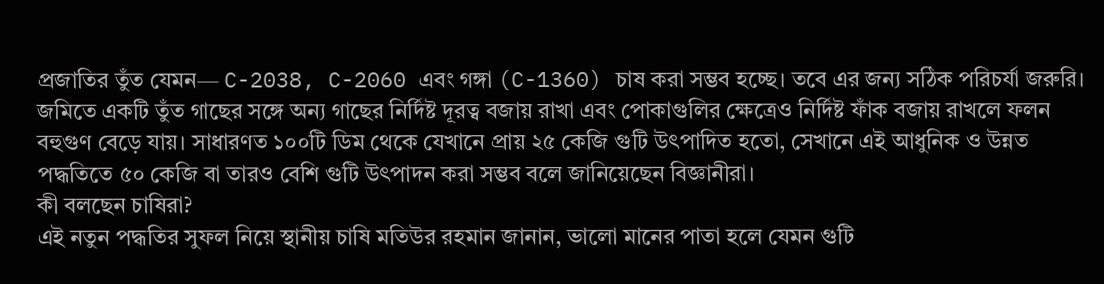প্রজাতির তুঁত যেমন— C-2038, C-2060 এবং গঙ্গা (C-1360) চাষ করা সম্ভব হচ্ছে। তবে এর জন্য সঠিক পরিচর্যা জরুরি। জমিতে একটি তুঁত গাছের সঙ্গে অন্য গাছের নির্দিষ্ট দূরত্ব বজায় রাখা এবং পোকাগুলির ক্ষেত্রেও নির্দিষ্ট ফাঁক বজায় রাখলে ফলন বহুগুণ বেড়ে যায়। সাধারণত ১০০টি ডিম থেকে যেখানে প্রায় ২৫ কেজি গুটি উৎপাদিত হতো, সেখানে এই আধুনিক ও উন্নত পদ্ধতিতে ৫০ কেজি বা তারও বেশি গুটি উৎপাদন করা সম্ভব বলে জানিয়েছেন বিজ্ঞানীরা।
কী বলছেন চাষিরা?
এই নতুন পদ্ধতির সুফল নিয়ে স্থানীয় চাষি মতিউর রহমান জানান, ভালো মানের পাতা হলে যেমন গুটি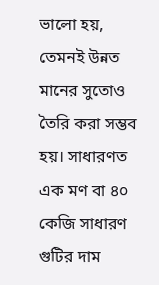ভালো হয়, তেমনই উন্নত মানের সুতোও তৈরি করা সম্ভব হয়। সাধারণত এক মণ বা ৪০ কেজি সাধারণ গুটির দাম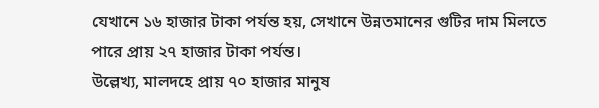যেখানে ১৬ হাজার টাকা পর্যন্ত হয়, সেখানে উন্নতমানের গুটির দাম মিলতে পারে প্রায় ২৭ হাজার টাকা পর্যন্ত।
উল্লেখ্য, মালদহে প্রায় ৭০ হাজার মানুষ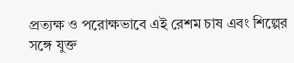প্রত্যক্ষ ও পরোক্ষভাবে এই রেশম চাষ এবং শিল্পের সঙ্গে যুক্ত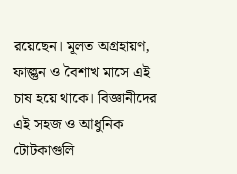রয়েছেন। মূলত অগ্রহায়ণ, ফাল্গুন ও বৈশাখ মাসে এই চাষ হয়ে থাকে। বিজ্ঞানীদের এই সহজ ও আধুনিক টোটকাগুলি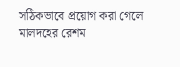সঠিকভাবে প্রয়োগ করা গেলে মালদহের রেশম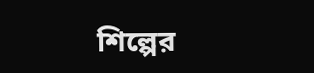শিল্পের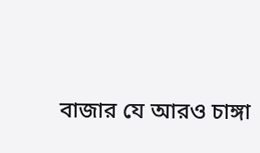বাজার যে আরও চাঙ্গা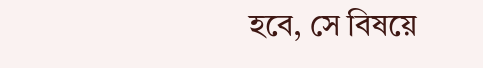হবে, সে বিষয়ে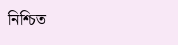নিশ্চিত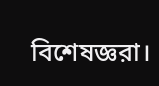বিশেষজ্ঞরা।